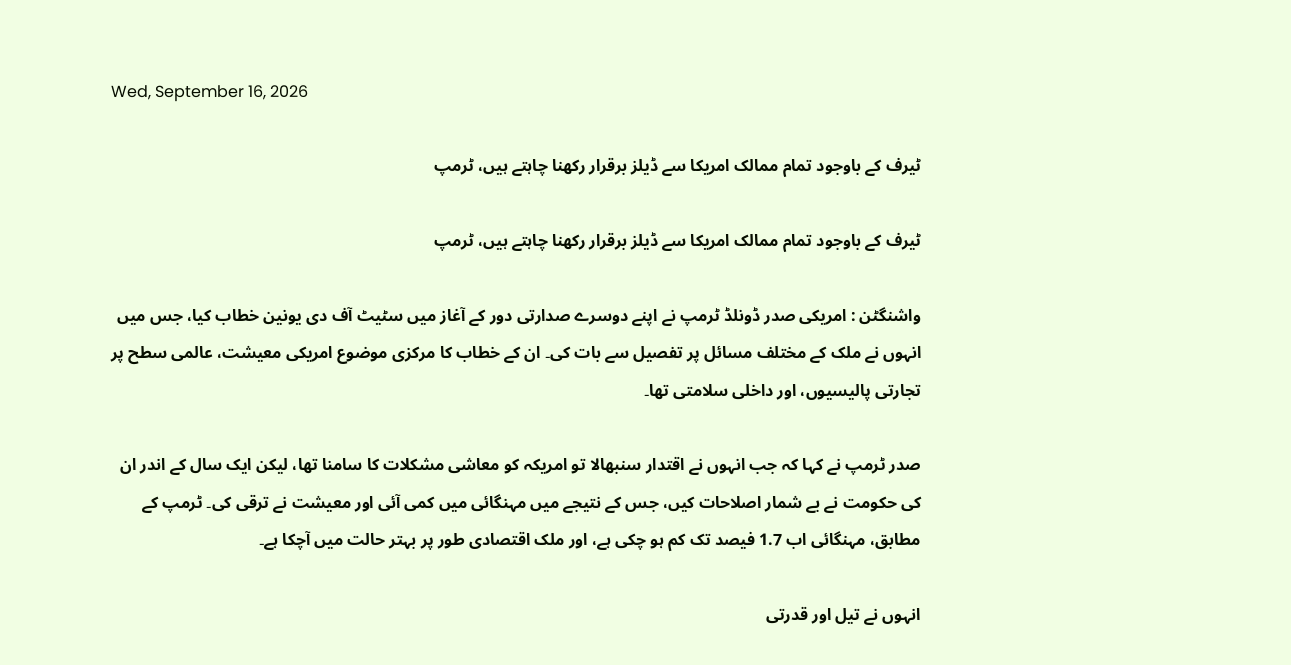Wed, September 16, 2026

ٹیرف کے باوجود تمام ممالک امریکا سے ڈیلز برقرار رکھنا چاہتے ہیں، ٹرمپ

ٹیرف کے باوجود تمام ممالک امریکا سے ڈیلز برقرار رکھنا چاہتے ہیں، ٹرمپ

واشنگٹن : امریکی صدر ڈونلڈ ٹرمپ نے اپنے دوسرے صدارتی دور کے آغاز میں سٹیٹ آف دی یونین خطاب کیا، جس میں انہوں نے ملک کے مختلف مسائل پر تفصیل سے بات کی۔ ان کے خطاب کا مرکزی موضوع امریکی معیشت، عالمی سطح پر تجارتی پالیسیوں، اور داخلی سلامتی تھا۔

صدر ٹرمپ نے کہا کہ جب انہوں نے اقتدار سنبھالا تو امریکہ کو معاشی مشکلات کا سامنا تھا، لیکن ایک سال کے اندر ان کی حکومت نے بے شمار اصلاحات کیں، جس کے نتیجے میں مہنگائی میں کمی آئی اور معیشت نے ترقی کی۔ ٹرمپ کے مطابق، مہنگائی اب 1.7 فیصد تک کم ہو چکی ہے، اور ملک اقتصادی طور پر بہتر حالت میں آچکا ہے۔

انہوں نے تیل اور قدرتی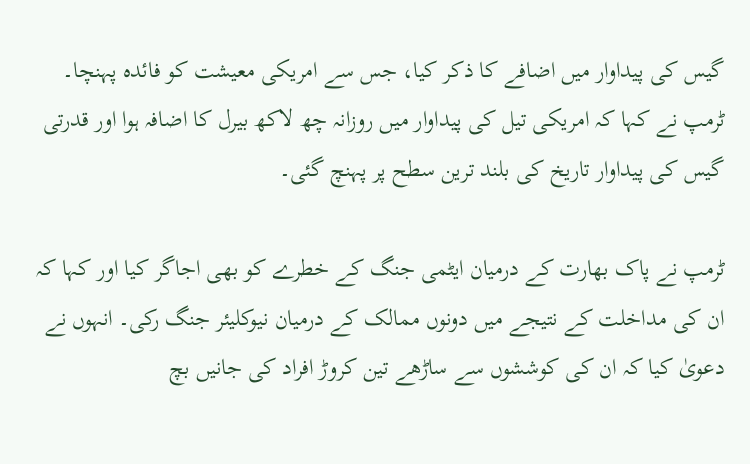گیس کی پیداوار میں اضافے کا ذکر کیا، جس سے امریکی معیشت کو فائدہ پہنچا۔ ٹرمپ نے کہا کہ امریکی تیل کی پیداوار میں روزانہ چھ لاکھ بیرل کا اضافہ ہوا اور قدرتی گیس کی پیداوار تاریخ کی بلند ترین سطح پر پہنچ گئی۔

ٹرمپ نے پاک بھارت کے درمیان ایٹمی جنگ کے خطرے کو بھی اجاگر کیا اور کہا کہ ان کی مداخلت کے نتیجے میں دونوں ممالک کے درمیان نیوکلیئر جنگ رکی۔ انہوں نے دعویٰ کیا کہ ان کی کوششوں سے ساڑھے تین کروڑ افراد کی جانیں بچ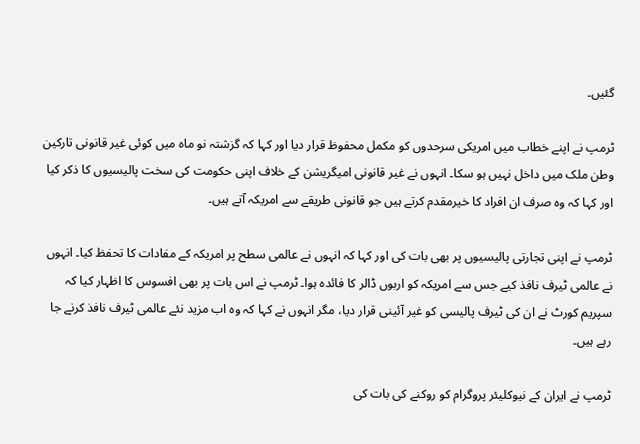گئیں۔

ٹرمپ نے اپنے خطاب میں امریکی سرحدوں کو مکمل محفوظ قرار دیا اور کہا کہ گزشتہ نو ماہ میں کوئی غیر قانونی تارکین وطن ملک میں داخل نہیں ہو سکا۔ انہوں نے غیر قانونی امیگریشن کے خلاف اپنی حکومت کی سخت پالیسیوں کا ذکر کیا اور کہا کہ وہ صرف ان افراد کا خیرمقدم کرتے ہیں جو قانونی طریقے سے امریکہ آتے ہیں۔

ٹرمپ نے اپنی تجارتی پالیسیوں پر بھی بات کی اور کہا کہ انہوں نے عالمی سطح پر امریکہ کے مفادات کا تحفظ کیا۔ انہوں نے عالمی ٹیرف نافذ کیے جس سے امریکہ کو اربوں ڈالر کا فائدہ ہوا۔ ٹرمپ نے اس بات پر بھی افسوس کا اظہار کیا کہ سپریم کورٹ نے ان کی ٹیرف پالیسی کو غیر آئینی قرار دیا، مگر انہوں نے کہا کہ وہ اب مزید نئے عالمی ٹیرف نافذ کرنے جا رہے ہیں۔

ٹرمپ نے ایران کے نیوکلیئر پروگرام کو روکنے کی بات کی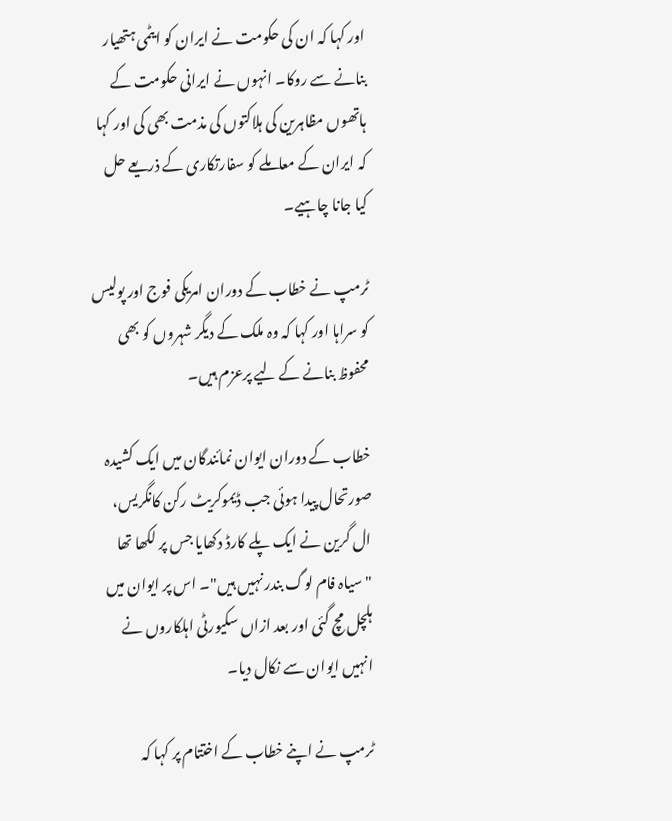اور کہا کہ ان کی حکومت نے ایران کو ایٹمی ہتھیار بنانے سے روکا۔ انہوں نے ایرانی حکومت کے ہاتھوں مظاہرین کی ہلاکتوں کی مذمت بھی کی اور کہا کہ ایران کے معاملے کو سفارتکاری کے ذریعے حل کیا جانا چاہیے۔

ٹرمپ نے خطاب کے دوران امریکی فوج اور پولیس کو سراہا اور کہا کہ وہ ملک کے دیگر شہروں کو بھی محفوظ بنانے کے لیے پرعزم ہیں۔

خطاب کے دوران ایوان نمائندگان میں ایک کشیدہ صورتحال پیدا ہوئی جب ڈیموکریٹ رکن کانگریس، ال گرین نے ایک پلے کارڈ دکھایا جس پر لکھا تھا "سیاہ فام لوگ بندر نہیں ہیں"۔ اس پر ایوان میں ہلچل مچ گئی اور بعد ازاں سکیورٹی اہلکاروں نے انہیں ایوان سے نکال دیا۔

ٹرمپ نے اپنے خطاب کے اختتام پر کہا کہ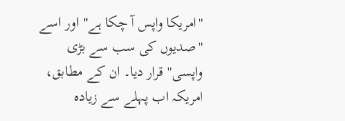"امریکا واپس آ چکا ہے" اور اسے "صدیوں کی سب سے بڑی واپسی" قرار دیا۔ ان کے مطابق، امریکہ اب پہلے سے زیادہ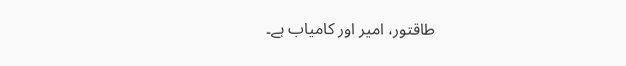طاقتور، امیر اور کامیاب ہے۔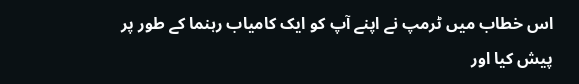اس خطاب میں ٹرمپ نے اپنے آپ کو ایک کامیاب رہنما کے طور پر پیش کیا اور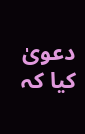دعویٰ کیا کہ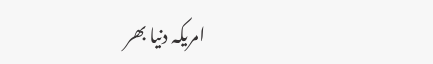امریکہ دنیا بھر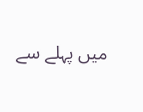میں پہلے سے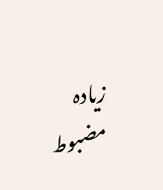زیادہ مضبوط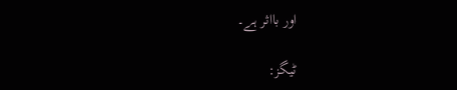اور بااثر ہے۔

ٹیگز: